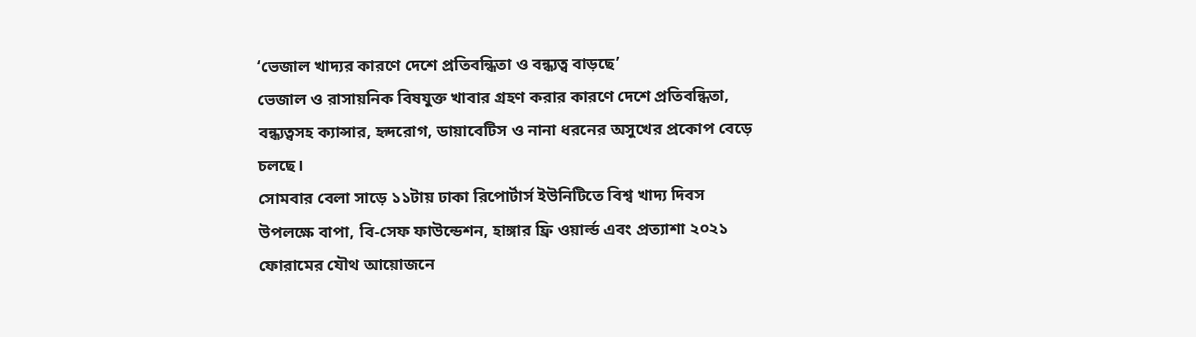‘ভেজাল খাদ্যর কারণে দেশে প্রতিবন্ধিতা ও বন্ধ্যত্ব বাড়ছে’
ভেজাল ও রাসায়নিক বিষযুক্ত খাবার গ্রহণ করার কারণে দেশে প্রতিবন্ধিতা,
বন্ধ্যত্বসহ ক্যান্সার, হৃদরোগ, ডায়াবেটিস ও নানা ধরনের অসুখের প্রকোপ বেড়ে
চলছে।
সোমবার বেলা সাড়ে ১১টায় ঢাকা রিপোর্টার্স ইউনিটিতে বিশ্ব খাদ্য দিবস
উপলক্ষে বাপা, বি-সেফ ফাউন্ডেশন, হাঙ্গার ফ্রি ওয়ার্ল্ড এবং প্রত্যাশা ২০২১
ফোরামের যৌথ আয়োজনে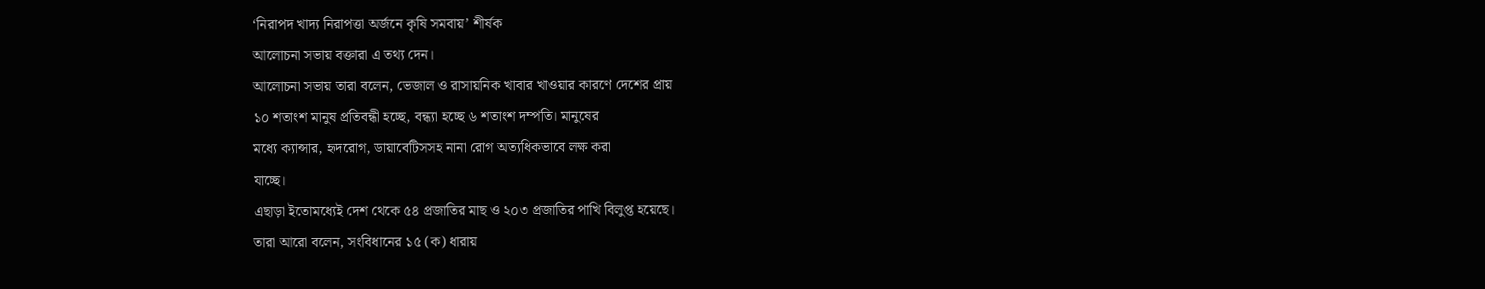‘নিরাপদ খাদ্য নিরাপত্তা অর্জনে কৃষি সমবায়’ শীর্ষক
আলোচনা সভায় বক্তারা এ তথ্য দেন।
আলোচনা সভায় তারা বলেন, ভেজাল ও রাসায়নিক খাবার খাওয়ার কারণে দেশের প্রায়
১০ শতাংশ মানুষ প্রতিবন্ধী হচ্ছে, বন্ধ্যা হচ্ছে ৬ শতাংশ দম্পতি। মানুষের
মধ্যে ক্যান্সার, হৃদরোগ, ডায়াবেটিসসহ নানা রোগ অত্যধিকভাবে লক্ষ করা
যাচ্ছে।
এছাড়া ইতোমধ্যেই দেশ থেকে ৫৪ প্রজাতির মাছ ও ২০৩ প্রজাতির পাখি বিলুপ্ত হয়েছে।
তারা আরো বলেন, সংবিধানের ১৫ (ক) ধারায়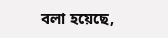বলা হয়েছে,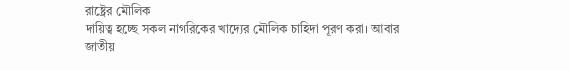রাষ্ট্রের মৌলিক
দায়িত্ব হচ্ছে সকল নাগরিকের খাদ্যের মৌলিক চাহিদা পূরণ করা। আবার জাতীয়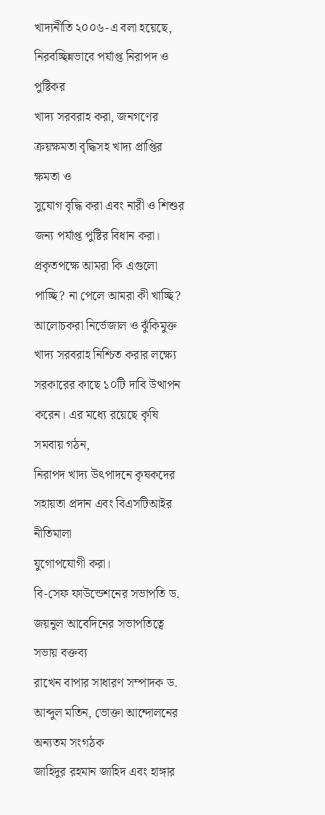খাদ্যনীতি ২০০৬-এ বলা হয়েছে, নিরবচ্ছিন্নভাবে পর্যাপ্ত নিরাপদ ও পুষ্টিকর
খাদ্য সরবরাহ করা, জনগণের ক্রয়ক্ষমতা বৃদ্ধিসহ খাদ্য প্রাপ্তির ক্ষমতা ও
সুযোগ বৃদ্ধি করা এবং নারী ও শিশুর জন্য পর্যাপ্ত পুষ্টির বিধান করা।
প্রকৃতপক্ষে আমরা কি এগুলো পাচ্ছি? না পেলে আমরা কী খাচ্ছি?
আলোচকরা নির্ভেজাল ও ঝুঁকিমুক্ত খাদ্য সরবরাহ নিশ্চিত করার লক্ষ্যে
সরকারের কাছে ১০টি দাবি উত্থাপন করেন। এর মধ্যে রয়েছে কৃষি সমবায় গঠন,
নিরাপদ খাদ্য উৎপাদনে কৃষকদের সহায়তা প্রদান এবং বিএসটিআইর নীতিমালা
যুগোপযোগী করা।
বি-সেফ ফাউন্ডেশনের সভাপতি ড. জয়নুল আবেদিনের সভাপতিত্বে সভায় বক্তব্য
রাখেন বাপার সাধারণ সম্পাদক ড. আব্দুল মতিন, ভোক্তা আন্দোলনের অন্যতম সংগঠক
জাহিদুর রহমান জাহিদ এবং হাঙ্গার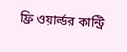ফ্রি ওয়ার্ল্ডর কান্ট্রি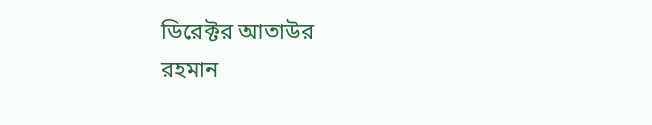ডিরেক্টর আতাউর
রহমান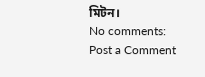মিটন।
No comments:
Post a Comment